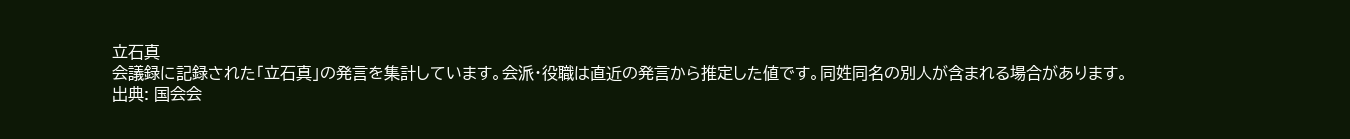立石真
会議録に記録された「立石真」の発言を集計しています。会派・役職は直近の発言から推定した値です。同姓同名の別人が含まれる場合があります。
出典: 国会会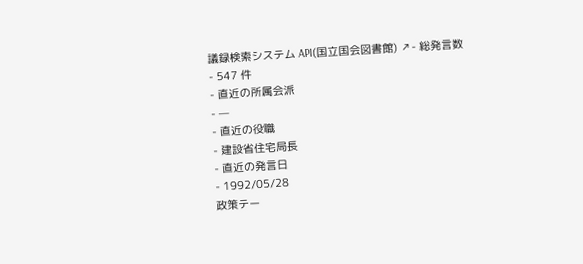議録検索システム API(国立国会図書館) ↗- 総発言数
- 547 件
- 直近の所属会派
- —
- 直近の役職
- 建設省住宅局長
- 直近の発言日
- 1992/05/28
政策テー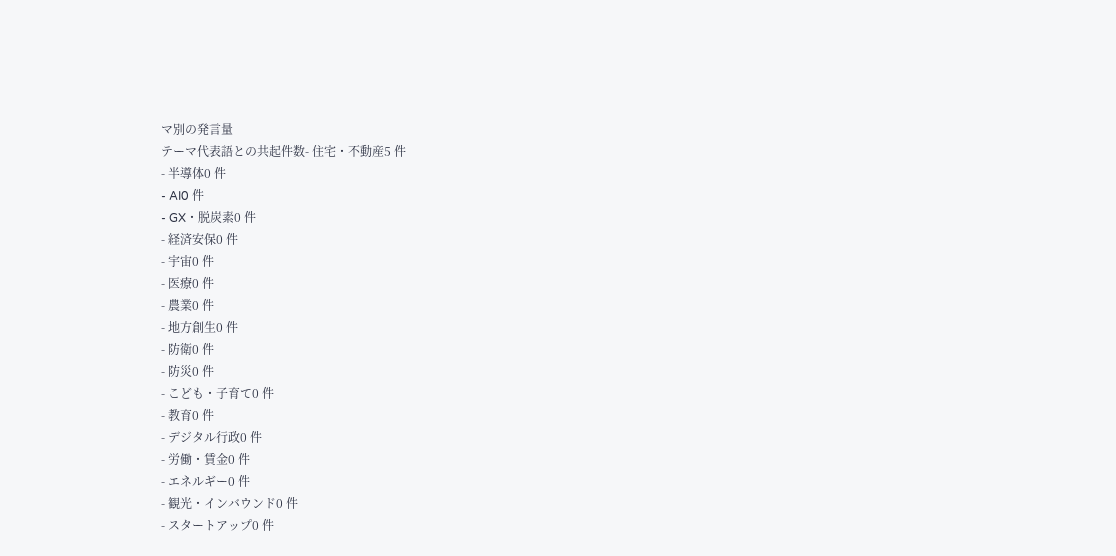マ別の発言量
テーマ代表語との共起件数- 住宅・不動産5 件
- 半導体0 件
- AI0 件
- GX・脱炭素0 件
- 経済安保0 件
- 宇宙0 件
- 医療0 件
- 農業0 件
- 地方創生0 件
- 防衛0 件
- 防災0 件
- こども・子育て0 件
- 教育0 件
- デジタル行政0 件
- 労働・賃金0 件
- エネルギー0 件
- 観光・インバウンド0 件
- スタートアップ0 件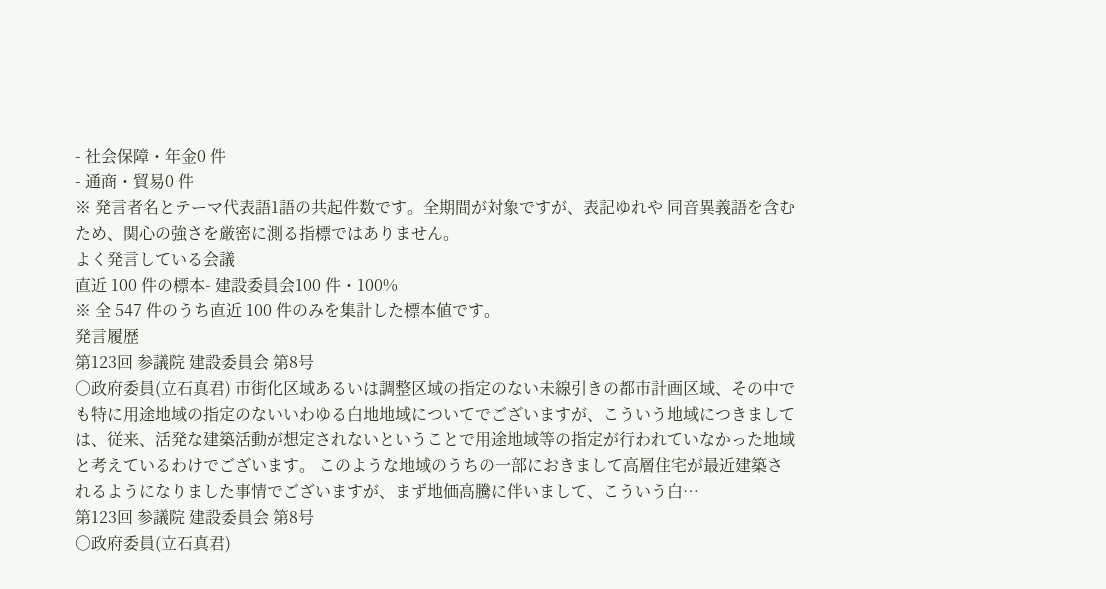- 社会保障・年金0 件
- 通商・貿易0 件
※ 発言者名とテーマ代表語1語の共起件数です。全期間が対象ですが、表記ゆれや 同音異義語を含むため、関心の強さを厳密に測る指標ではありません。
よく発言している会議
直近 100 件の標本- 建設委員会100 件・100%
※ 全 547 件のうち直近 100 件のみを集計した標本値です。
発言履歴
第123回 参議院 建設委員会 第8号
○政府委員(立石真君) 市街化区域あるいは調整区域の指定のない未線引きの都市計画区域、その中でも特に用途地域の指定のないいわゆる白地地域についてでございますが、こういう地域につきましては、従来、活発な建築活動が想定されないということで用途地域等の指定が行われていなかった地域と考えているわけでございます。 このような地域のうちの一部におきまして高層住宅が最近建築されるようになりました事情でございますが、まず地価高騰に伴いまして、こういう白…
第123回 参議院 建設委員会 第8号
○政府委員(立石真君)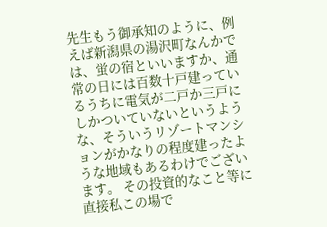先生もう御承知のように、例えば新潟県の湯沢町なんかでは、蛍の宿といいますか、通常の日には百数十戸建っているうちに電気が二戸か三戸にしかついていないというような、そういうリゾートマンションがかなりの程度建ったような地域もあるわけでございます。 その投資的なこと等に直接私この場で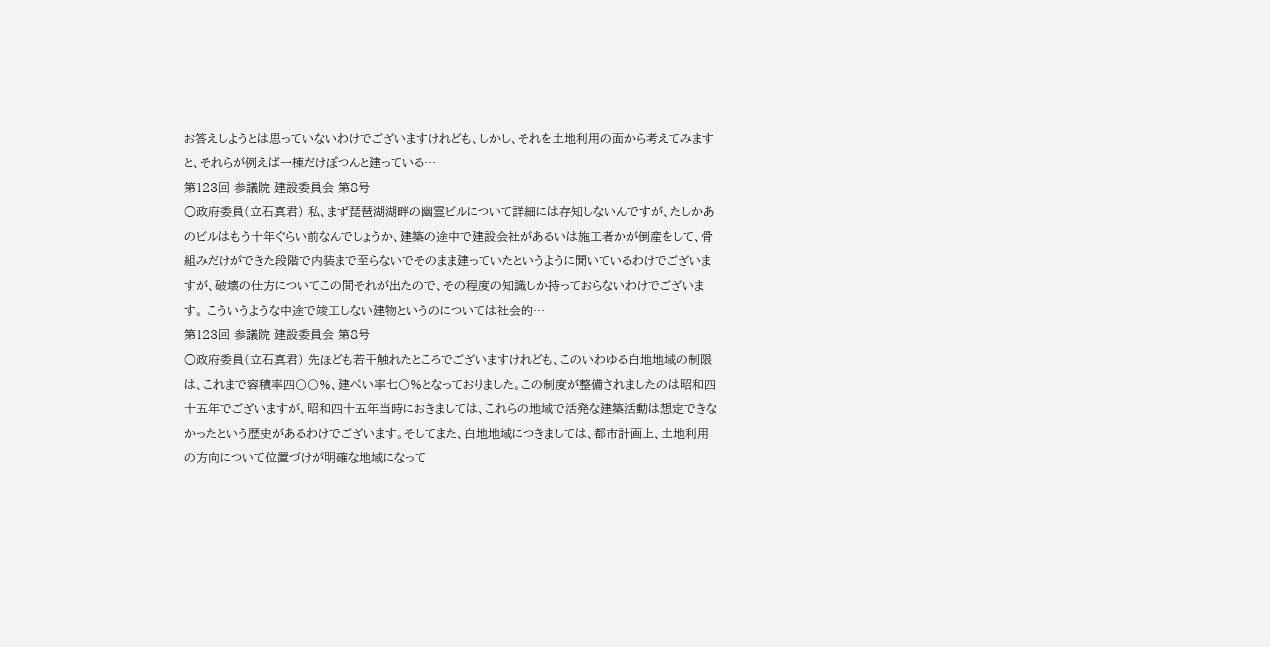お答えしようとは思っていないわけでございますけれども、しかし、それを土地利用の面から考えてみますと、それらが例えば一棟だけぽつんと建っている…
第123回 参議院 建設委員会 第8号
○政府委員(立石真君) 私、まず琵琶湖湖畔の幽霊ビルについて詳細には存知しないんですが、たしかあのビルはもう十年ぐらい前なんでしょうか、建築の途中で建設会社があるいは施工者かが倒産をして、骨組みだけができた段階で内装まで至らないでそのまま建っていたというように聞いているわけでございますが、破壊の仕方についてこの間それが出たので、その程度の知識しか持っておらないわけでございます。 こういうような中途で竣工しない建物というのについては社会的…
第123回 参議院 建設委員会 第8号
○政府委員(立石真君) 先ほども若干触れたところでございますけれども、このいわゆる白地地域の制限は、これまで容積率四〇〇%、建ぺい率七〇%となっておりました。この制度が整備されましたのは昭和四十五年でございますが、昭和四十五年当時におきましては、これらの地域で活発な建築活動は想定できなかったという歴史があるわけでございます。そしてまた、白地地域につきましては、都市計画上、土地利用の方向について位置づけが明確な地域になって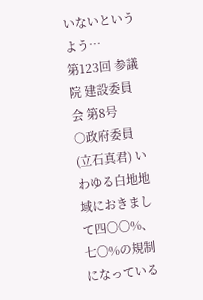いないというよう…
第123回 参議院 建設委員会 第8号
○政府委員(立石真君) いわゆる白地地域におきまして四〇〇%、七〇%の規制になっている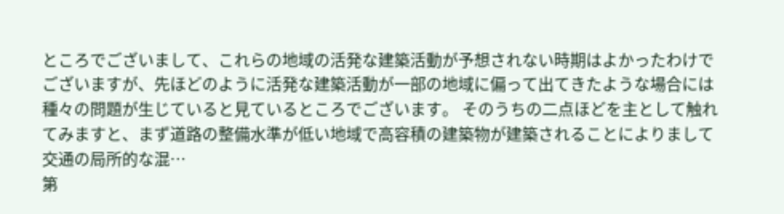ところでございまして、これらの地域の活発な建築活動が予想されない時期はよかったわけでございますが、先ほどのように活発な建築活動が一部の地域に偏って出てきたような場合には種々の問題が生じていると見ているところでございます。 そのうちの二点ほどを主として触れてみますと、まず道路の整備水準が低い地域で高容積の建築物が建築されることによりまして交通の局所的な混…
第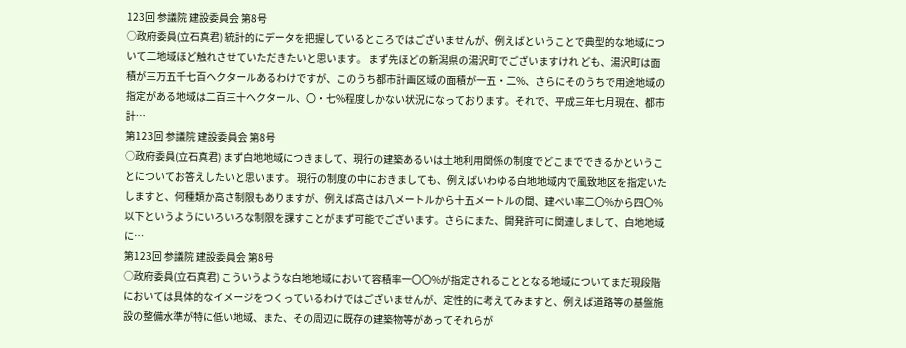123回 参議院 建設委員会 第8号
○政府委員(立石真君) 統計的にデータを把握しているところではございませんが、例えばということで典型的な地域について二地域ほど触れさせていただきたいと思います。 まず先ほどの新潟県の湯沢町でございますけれ ども、湯沢町は面積が三万五千七百ヘクタールあるわけですが、このうち都市計画区域の面積が一五・二%、さらにそのうちで用途地域の指定がある地域は二百三十ヘクタール、〇・七%程度しかない状況になっております。それで、平成三年七月現在、都市計…
第123回 参議院 建設委員会 第8号
○政府委員(立石真君) まず白地地域につきまして、現行の建築あるいは土地利用関係の制度でどこまでできるかということについてお答えしたいと思います。 現行の制度の中におきましても、例えばいわゆる白地地域内で風致地区を指定いたしますと、何種類か高さ制限もありますが、例えば高さは八メートルから十五メートルの間、建ぺい率二〇%から四〇%以下というようにいろいろな制限を課すことがまず可能でございます。さらにまた、開発許可に関連しまして、白地地域に…
第123回 参議院 建設委員会 第8号
○政府委員(立石真君) こういうような白地地域において容積率一〇〇%が指定されることとなる地域についてまだ現段階においては具体的なイメージをつくっているわけではございませんが、定性的に考えてみますと、例えば道路等の基盤施設の整備水準が特に低い地域、また、その周辺に既存の建築物等があってそれらが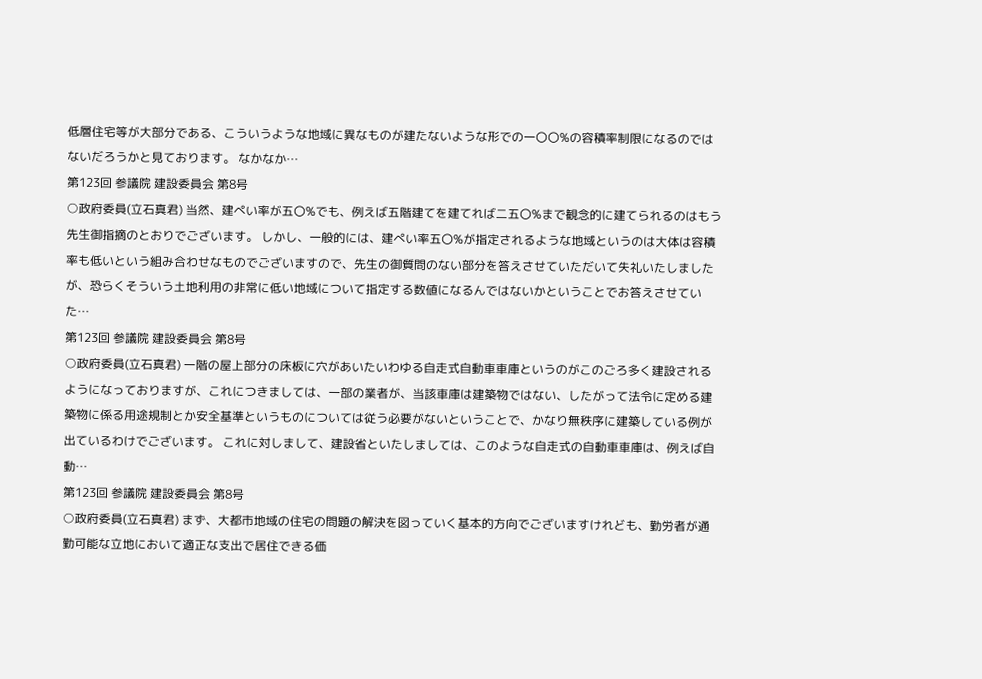低層住宅等が大部分である、こういうような地域に異なものが建たないような形での一〇〇%の容積率制限になるのではないだろうかと見ております。 なかなか…
第123回 参議院 建設委員会 第8号
○政府委員(立石真君) 当然、建ぺい率が五〇%でも、例えば五階建てを建てれば二五〇%まで観念的に建てられるのはもう先生御指摘のとおりでございます。 しかし、一般的には、建ぺい率五〇%が指定されるような地域というのは大体は容積率も低いという組み合わせなものでございますので、先生の御質問のない部分を答えさせていただいて失礼いたしましたが、恐らくそういう土地利用の非常に低い地域について指定する数値になるんではないかということでお答えさせていた…
第123回 参議院 建設委員会 第8号
○政府委員(立石真君) 一階の屋上部分の床板に穴があいたいわゆる自走式自動車車庫というのがこのごろ多く建設されるようになっておりますが、これにつきましては、一部の業者が、当該車庫は建築物ではない、したがって法令に定める建築物に係る用途規制とか安全基準というものについては従う必要がないということで、かなり無秩序に建築している例が出ているわけでございます。 これに対しまして、建設省といたしましては、このような自走式の自動車車庫は、例えば自動…
第123回 参議院 建設委員会 第8号
○政府委員(立石真君) まず、大都市地域の住宅の問題の解決を図っていく基本的方向でございますけれども、勤労者が通勤可能な立地において適正な支出で居住できる価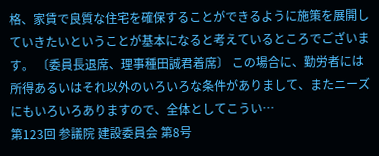格、家賃で良質な住宅を確保することができるように施策を展開していきたいということが基本になると考えているところでございます。 〔委員長退席、理事種田誠君着席〕 この場合に、勤労者には所得あるいはそれ以外のいろいろな条件がありまして、またニーズにもいろいろありますので、全体としてこうい…
第123回 参議院 建設委員会 第8号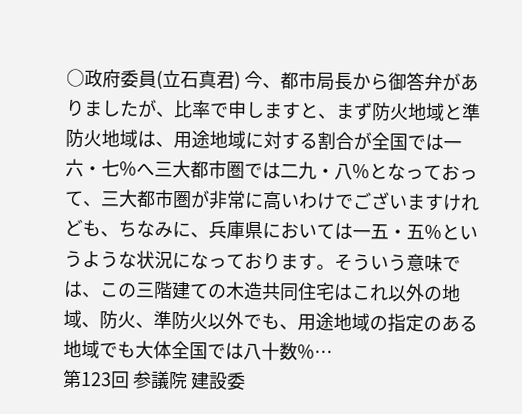○政府委員(立石真君) 今、都市局長から御答弁がありましたが、比率で申しますと、まず防火地域と準防火地域は、用途地域に対する割合が全国では一六・七%へ三大都市圏では二九・八%となっておって、三大都市圏が非常に高いわけでございますけれども、ちなみに、兵庫県においては一五・五%というような状況になっております。そういう意味では、この三階建ての木造共同住宅はこれ以外の地域、防火、準防火以外でも、用途地域の指定のある地域でも大体全国では八十数%…
第123回 参議院 建設委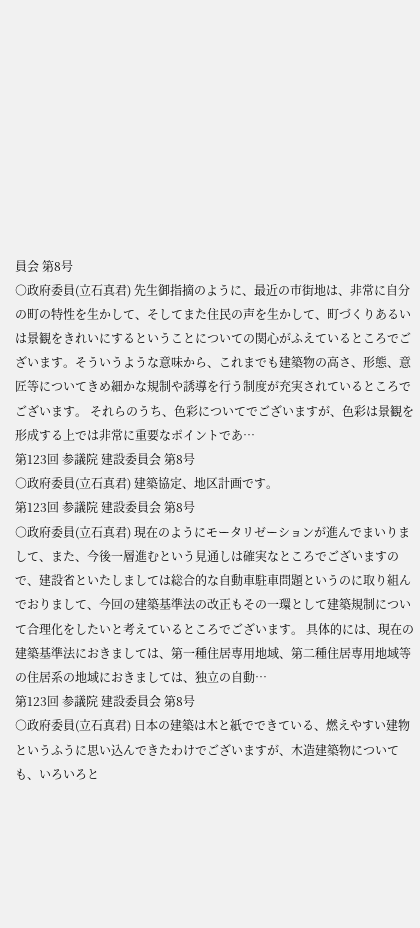員会 第8号
○政府委員(立石真君) 先生御指摘のように、最近の市街地は、非常に自分の町の特性を生かして、そしてまた住民の声を生かして、町づくりあるいは景観をきれいにするということについての関心がふえているところでございます。そういうような意味から、これまでも建築物の高さ、形態、意匠等についてきめ細かな規制や誘導を行う制度が充実されているところでございます。 それらのうち、色彩についてでございますが、色彩は景観を形成する上では非常に重要なポイントであ…
第123回 参議院 建設委員会 第8号
○政府委員(立石真君) 建築協定、地区計画です。
第123回 参議院 建設委員会 第8号
○政府委員(立石真君) 現在のようにモータリゼーションが進んでまいりまして、また、今後一層進むという見通しは確実なところでございますので、建設省といたしましては総合的な自動車駐車問題というのに取り組んでおりまして、今回の建築基準法の改正もその一環として建築規制について合理化をしたいと考えているところでございます。 具体的には、現在の建築基準法におきましては、第一種住居専用地域、第二種住居専用地域等の住居系の地域におきましては、独立の自動…
第123回 参議院 建設委員会 第8号
○政府委員(立石真君) 日本の建築は木と紙でできている、燃えやすい建物というふうに思い込んできたわけでございますが、木造建築物についても、いろいろと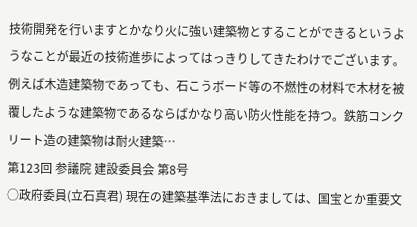技術開発を行いますとかなり火に強い建築物とすることができるというようなことが最近の技術進歩によってはっきりしてきたわけでございます。 例えば木造建築物であっても、石こうボード等の不燃性の材料で木材を被覆したような建築物であるならばかなり高い防火性能を持つ。鉄筋コンクリート造の建築物は耐火建築…
第123回 参議院 建設委員会 第8号
○政府委員(立石真君) 現在の建築基準法におきましては、国宝とか重要文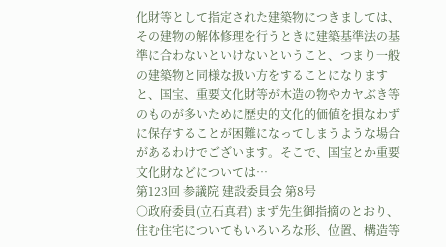化財等として指定された建築物につきましては、その建物の解体修理を行うときに建築基準法の基準に合わないといけないということ、つまり一般の建築物と同様な扱い方をすることになりますと、国宝、重要文化財等が木造の物やカヤぶき等のものが多いために歴史的文化的価値を損なわずに保存することが困難になってしまうような場合があるわけでございます。そこで、国宝とか重要文化財などについては…
第123回 参議院 建設委員会 第8号
○政府委員(立石真君) まず先生御指摘のとおり、住む住宅についてもいろいろな形、位置、構造等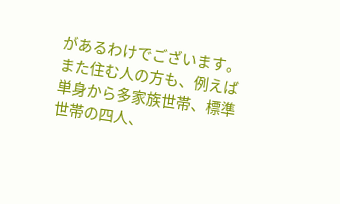があるわけでございます。また住む人の方も、例えば単身から多家族世帯、標準世帯の四人、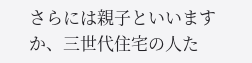さらには親子といいますか、三世代住宅の人た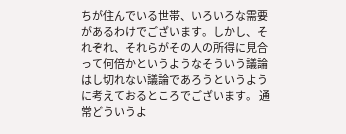ちが住んでいる世帯、いろいろな需要があるわけでございます。しかし、それぞれ、それらがその人の所得に見合って何倍かというようなそういう議論はし切れない議論であろうというように考えておるところでございます。 通常どういうよ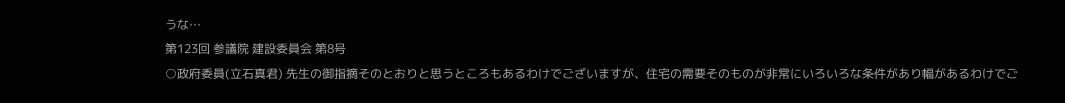うな…
第123回 参議院 建設委員会 第8号
○政府委員(立石真君) 先生の御指摘そのとおりと思うところもあるわけでございますが、住宅の需要そのものが非常にいろいろな条件があり幅があるわけでご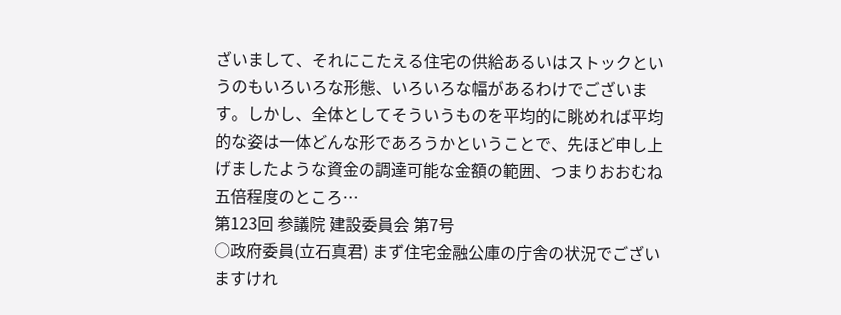ざいまして、それにこたえる住宅の供給あるいはストックというのもいろいろな形態、いろいろな幅があるわけでございます。しかし、全体としてそういうものを平均的に眺めれば平均的な姿は一体どんな形であろうかということで、先ほど申し上げましたような資金の調達可能な金額の範囲、つまりおおむね五倍程度のところ…
第123回 参議院 建設委員会 第7号
○政府委員(立石真君) まず住宅金融公庫の庁舎の状況でございますけれ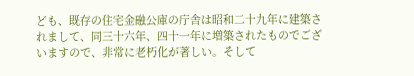ども、既存の住宅金融公庫の庁舎は昭和二十九年に建築されまして、同三十六年、四十一年に増築されたものでございますので、非常に老朽化が著しい。そして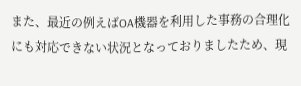また、最近の例えばOA機器を利用した事務の合理化にも対応できない状況となっておりましたため、現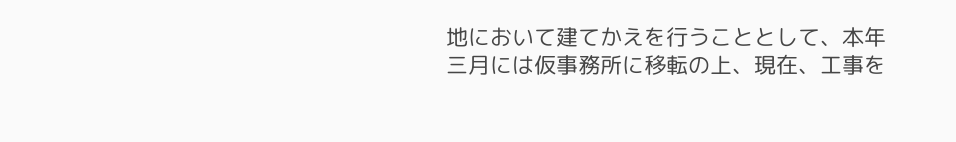地において建てかえを行うこととして、本年三月には仮事務所に移転の上、現在、工事を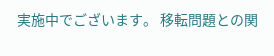実施中でございます。 移転問題との関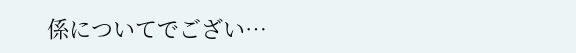係についてでござい…